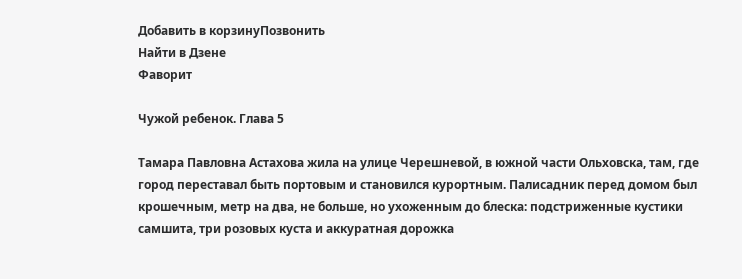Добавить в корзинуПозвонить
Найти в Дзене
Фаворит

Чужой ребенок. Глава 5

Тамара Павловна Астахова жила на улице Черешневой, в южной части Ольховска, там, где город переставал быть портовым и становился курортным. Палисадник перед домом был крошечным, метр на два, не больше, но ухоженным до блеска: подстриженные кустики самшита, три розовых куста и аккуратная дорожка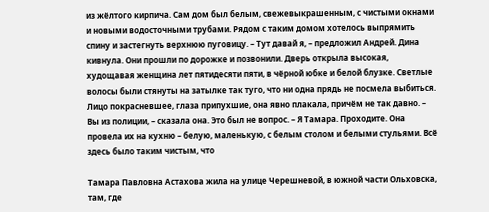из жёлтого кирпича. Сам дом был белым, свежевыкрашенным, с чистыми окнами и новыми водосточными трубами. Рядом с таким домом хотелось выпрямить спину и застегнуть верхнюю пуговицу. – Тут давай я, – предложил Андрей. Дина кивнула. Они прошли по дорожке и позвонили. Дверь открыла высокая, худощавая женщина лет пятидесяти пяти, в чёрной юбке и белой блузке. Светлые волосы были стянуты на затылке так туго, что ни одна прядь не посмела выбиться. Лицо покрасневшее, глаза припухшие, она явно плакала, причём не так давно. – Вы из полиции, – сказала она. Это был не вопрос. – Я Тамара. Проходите. Она провела их на кухню – белую, маленькую, с белым столом и белыми стульями. Всё здесь было таким чистым, что

Тамара Павловна Астахова жила на улице Черешневой, в южной части Ольховска, там, где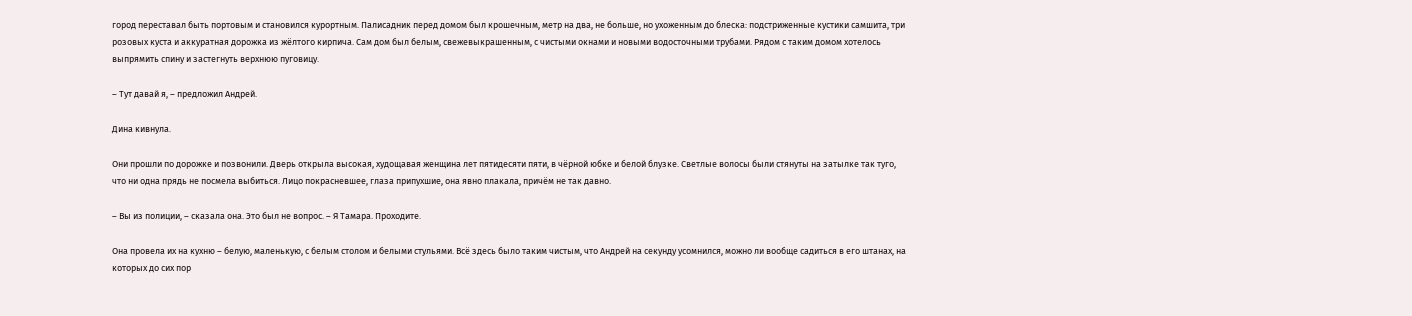город переставал быть портовым и становился курортным. Палисадник перед домом был крошечным, метр на два, не больше, но ухоженным до блеска: подстриженные кустики самшита, три розовых куста и аккуратная дорожка из жёлтого кирпича. Сам дом был белым, свежевыкрашенным, с чистыми окнами и новыми водосточными трубами. Рядом с таким домом хотелось выпрямить спину и застегнуть верхнюю пуговицу.

– Тут давай я, – предложил Андрей.

Дина кивнула.

Они прошли по дорожке и позвонили. Дверь открыла высокая, худощавая женщина лет пятидесяти пяти, в чёрной юбке и белой блузке. Светлые волосы были стянуты на затылке так туго, что ни одна прядь не посмела выбиться. Лицо покрасневшее, глаза припухшие, она явно плакала, причём не так давно.

– Вы из полиции, – сказала она. Это был не вопрос. – Я Тамара. Проходите.

Она провела их на кухню – белую, маленькую, с белым столом и белыми стульями. Всё здесь было таким чистым, что Андрей на секунду усомнился, можно ли вообще садиться в его штанах, на которых до сих пор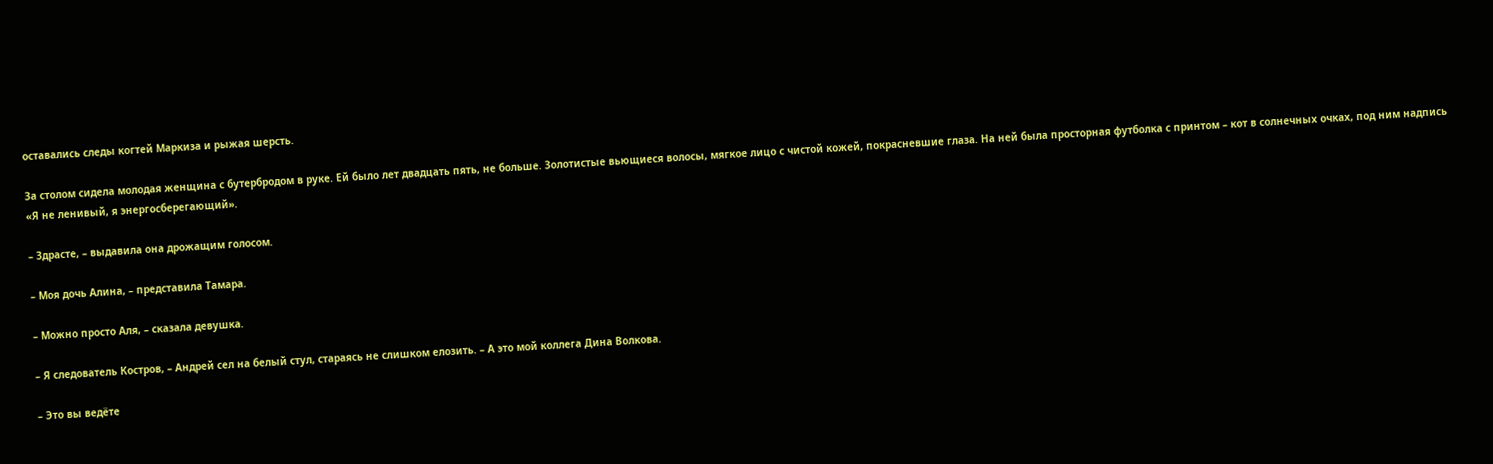оставались следы когтей Маркиза и рыжая шерсть.

За столом сидела молодая женщина с бутербродом в руке. Ей было лет двадцать пять, не больше. Золотистые вьющиеся волосы, мягкое лицо с чистой кожей, покрасневшие глаза. На ней была просторная футболка с принтом – кот в солнечных очках, под ним надпись «Я не ленивый, я энергосберегающий».

– Здрасте, – выдавила она дрожащим голосом.

– Моя дочь Алина, – представила Тамара.

– Можно просто Аля, – сказала девушка.

– Я следователь Костров, – Андрей сел на белый стул, стараясь не слишком елозить. – А это мой коллега Дина Волкова.

– Это вы ведёте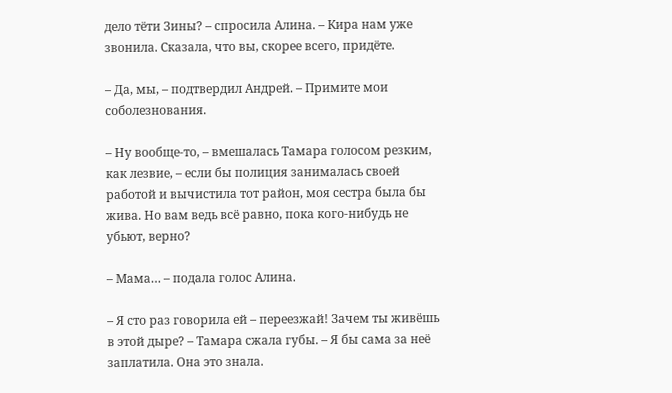дело тёти Зины? – спросила Алина. – Кира нам уже звонила. Сказала, что вы, скорее всего, придёте.

– Да, мы, – подтвердил Андрей. – Примите мои соболезнования.

– Ну вообще-то, – вмешалась Тамара голосом резким, как лезвие, – если бы полиция занималась своей работой и вычистила тот район, моя сестра была бы жива. Но вам ведь всё равно, пока кого-нибудь не убьют, верно?

– Мама… – подала голос Алина.

– Я сто раз говорила ей – переезжай! Зачем ты живёшь в этой дыре? – Тамара сжала губы. – Я бы сама за неё заплатила. Она это знала.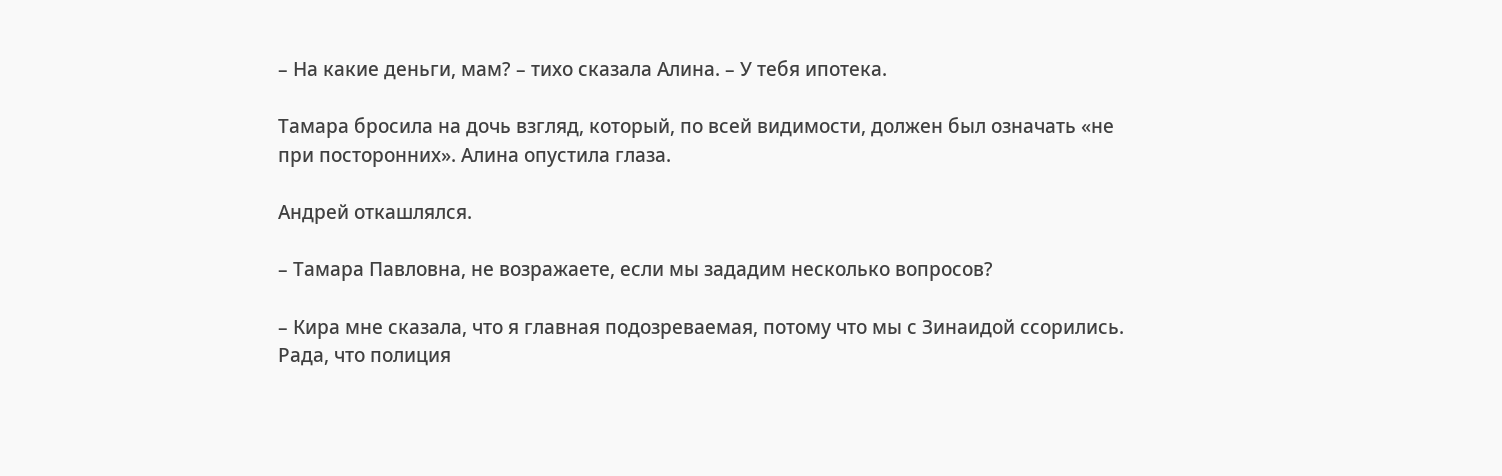– На какие деньги, мам? – тихо сказала Алина. – У тебя ипотека.

Тамара бросила на дочь взгляд, который, по всей видимости, должен был означать «не при посторонних». Алина опустила глаза.

Андрей откашлялся.

– Тамара Павловна, не возражаете, если мы зададим несколько вопросов?

– Кира мне сказала, что я главная подозреваемая, потому что мы с Зинаидой ссорились. Рада, что полиция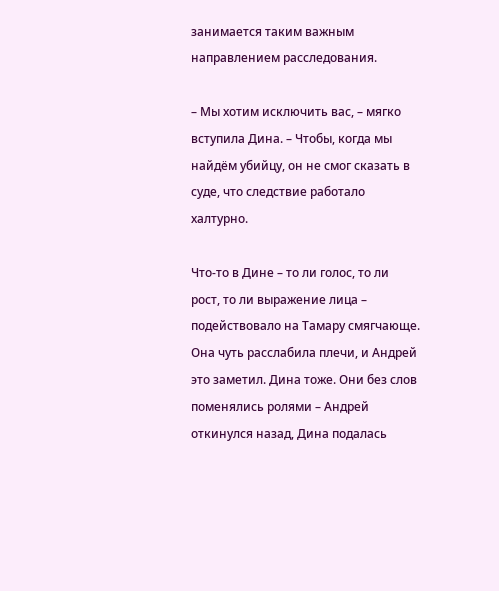занимается таким важным направлением расследования.

– Мы хотим исключить вас, – мягко вступила Дина. – Чтобы, когда мы найдём убийцу, он не смог сказать в суде, что следствие работало халтурно.

Что-то в Дине – то ли голос, то ли рост, то ли выражение лица – подействовало на Тамару смягчающе. Она чуть расслабила плечи, и Андрей это заметил. Дина тоже. Они без слов поменялись ролями – Андрей откинулся назад, Дина подалась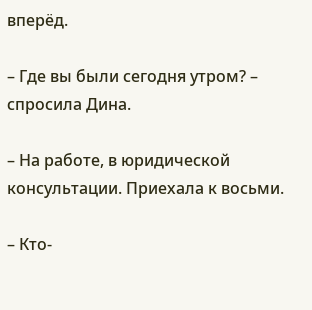вперёд.

– Где вы были сегодня утром? – спросила Дина.

– На работе, в юридической консультации. Приехала к восьми.

– Кто-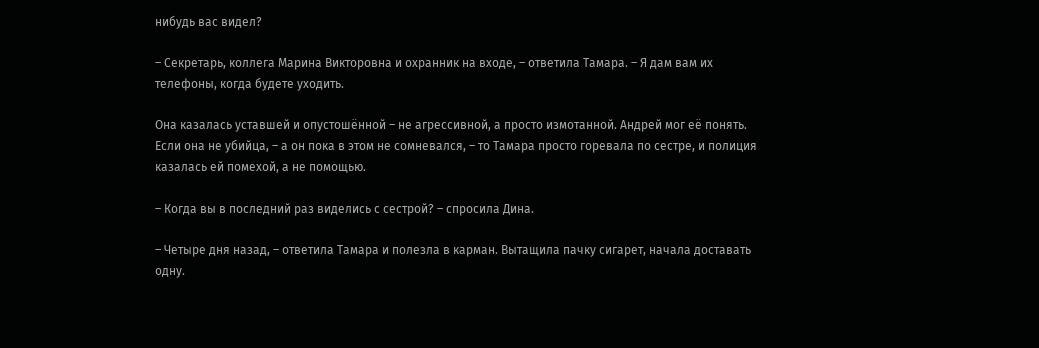нибудь вас видел?

– Секретарь, коллега Марина Викторовна и охранник на входе, – ответила Тамара. – Я дам вам их телефоны, когда будете уходить.

Она казалась уставшей и опустошённой – не агрессивной, а просто измотанной. Андрей мог её понять. Если она не убийца, – а он пока в этом не сомневался, – то Тамара просто горевала по сестре, и полиция казалась ей помехой, а не помощью.

– Когда вы в последний раз виделись с сестрой? – спросила Дина.

– Четыре дня назад, – ответила Тамара и полезла в карман. Вытащила пачку сигарет, начала доставать одну.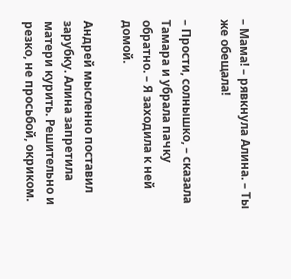– Мама! – рявкнула Алина. – Ты же обещала!

– Прости, солнышко, – сказала Тамара и убрала пачку обратно. – Я заходила к ней домой.

Андрей мысленно поставил зарубку. Алина запретила матери курить. Решительно и резко, не просьбой, окриком.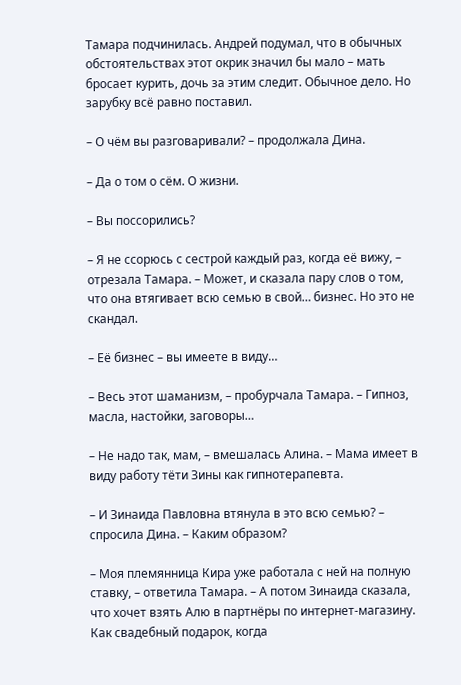Тамара подчинилась. Андрей подумал, что в обычных обстоятельствах этот окрик значил бы мало – мать бросает курить, дочь за этим следит. Обычное дело. Но зарубку всё равно поставил.

– О чём вы разговаривали? – продолжала Дина.

– Да о том о сём. О жизни.

– Вы поссорились?

– Я не ссорюсь с сестрой каждый раз, когда её вижу, – отрезала Тамара. – Может, и сказала пару слов о том, что она втягивает всю семью в свой… бизнес. Но это не скандал.

– Её бизнес – вы имеете в виду…

– Весь этот шаманизм, – пробурчала Тамара. – Гипноз, масла, настойки, заговоры…

– Не надо так, мам, – вмешалась Алина. – Мама имеет в виду работу тёти Зины как гипнотерапевта.

– И Зинаида Павловна втянула в это всю семью? – спросила Дина. – Каким образом?

– Моя племянница Кира уже работала с ней на полную ставку, – ответила Тамара. – А потом Зинаида сказала, что хочет взять Алю в партнёры по интернет-магазину. Как свадебный подарок, когда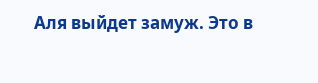Аля выйдет замуж. Это в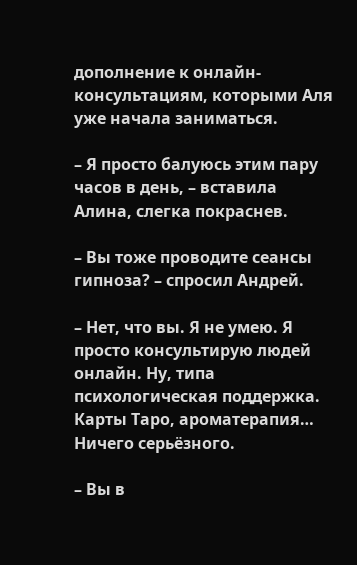дополнение к онлайн-консультациям, которыми Аля уже начала заниматься.

– Я просто балуюсь этим пару часов в день, – вставила Алина, слегка покраснев.

– Вы тоже проводите сеансы гипноза? – спросил Андрей.

– Нет, что вы. Я не умею. Я просто консультирую людей онлайн. Ну, типа психологическая поддержка. Карты Таро, ароматерапия… Ничего серьёзного.

– Вы в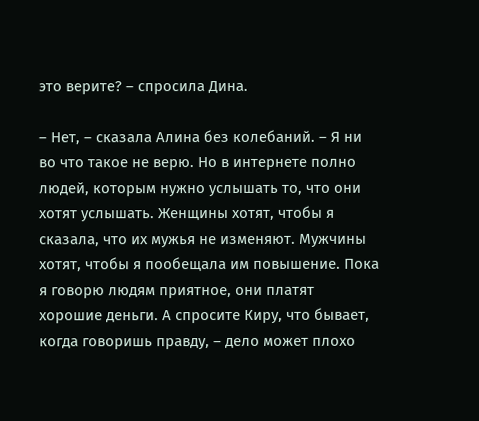это верите? – спросила Дина.

– Нет, – сказала Алина без колебаний. – Я ни во что такое не верю. Но в интернете полно людей, которым нужно услышать то, что они хотят услышать. Женщины хотят, чтобы я сказала, что их мужья не изменяют. Мужчины хотят, чтобы я пообещала им повышение. Пока я говорю людям приятное, они платят хорошие деньги. А спросите Киру, что бывает, когда говоришь правду, – дело может плохо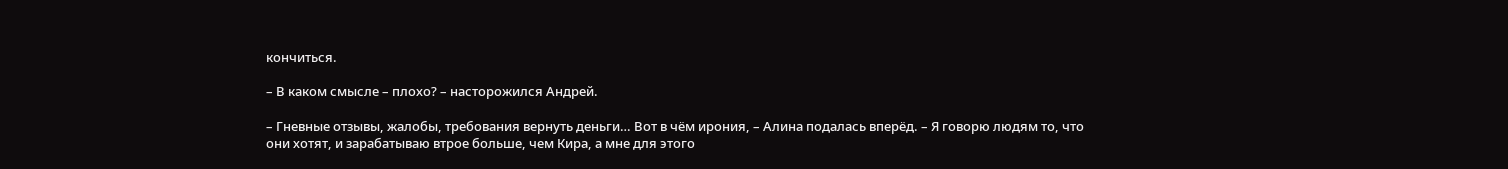кончиться.

– В каком смысле – плохо? – насторожился Андрей.

– Гневные отзывы, жалобы, требования вернуть деньги… Вот в чём ирония, – Алина подалась вперёд. – Я говорю людям то, что они хотят, и зарабатываю втрое больше, чем Кира, а мне для этого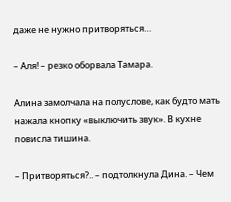даже не нужно притворяться…

– Аля! – резко оборвала Тамара.

Алина замолчала на полуслове, как будто мать нажала кнопку «выключить звук». В кухне повисла тишина.

– Притворяться?.. – подтолкнула Дина. – Чем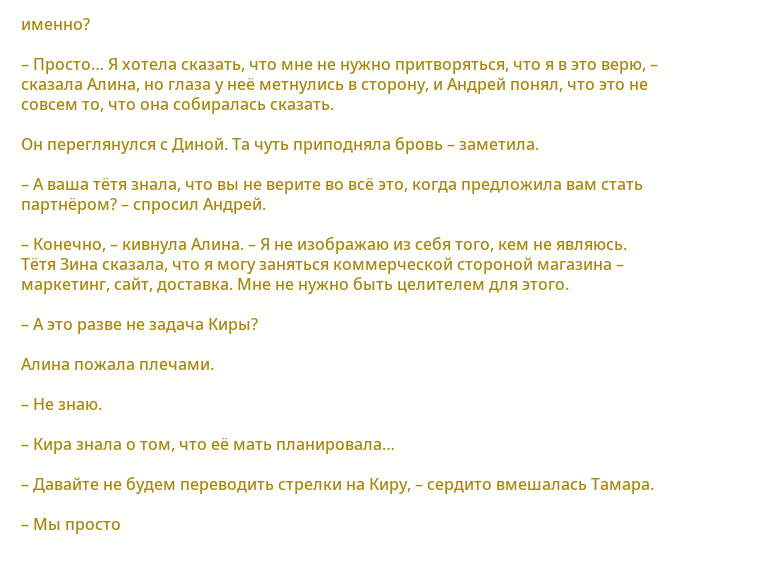именно?

– Просто… Я хотела сказать, что мне не нужно притворяться, что я в это верю, – сказала Алина, но глаза у неё метнулись в сторону, и Андрей понял, что это не совсем то, что она собиралась сказать.

Он переглянулся с Диной. Та чуть приподняла бровь – заметила.

– А ваша тётя знала, что вы не верите во всё это, когда предложила вам стать партнёром? – спросил Андрей.

– Конечно, – кивнула Алина. – Я не изображаю из себя того, кем не являюсь. Тётя Зина сказала, что я могу заняться коммерческой стороной магазина – маркетинг, сайт, доставка. Мне не нужно быть целителем для этого.

– А это разве не задача Киры?

Алина пожала плечами.

– Не знаю.

– Кира знала о том, что её мать планировала…

– Давайте не будем переводить стрелки на Киру, – сердито вмешалась Тамара.

– Мы просто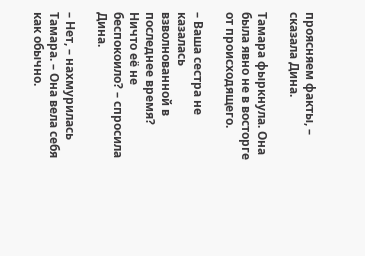проясняем факты, – сказала Дина.

Тамара фыркнула. Она была явно не в восторге от происходящего.

– Ваша сестра не казалась взволнованной в последнее время? Ничто её не беспокоило? – спросила Дина.

– Нет, – нахмурилась Тамара. – Она вела себя как обычно.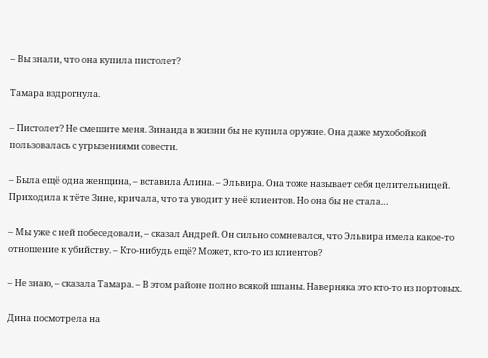– Вы знали, что она купила пистолет?

Тамара вздрогнула.

– Пистолет? Не смешите меня. Зинаида в жизни бы не купила оружие. Она даже мухобойкой пользовалась с угрызениями совести.

– Была ещё одна женщина, – вставила Алина. – Эльвира. Она тоже называет себя целительницей. Приходила к тёте Зине, кричала, что та уводит у неё клиентов. Но она бы не стала…

– Мы уже с ней побеседовали, – сказал Андрей. Он сильно сомневался, что Эльвира имела какое-то отношение к убийству. – Кто-нибудь ещё? Может, кто-то из клиентов?

– Не знаю, – сказала Тамара. – В этом районе полно всякой шпаны. Наверняка это кто-то из портовых.

Дина посмотрела на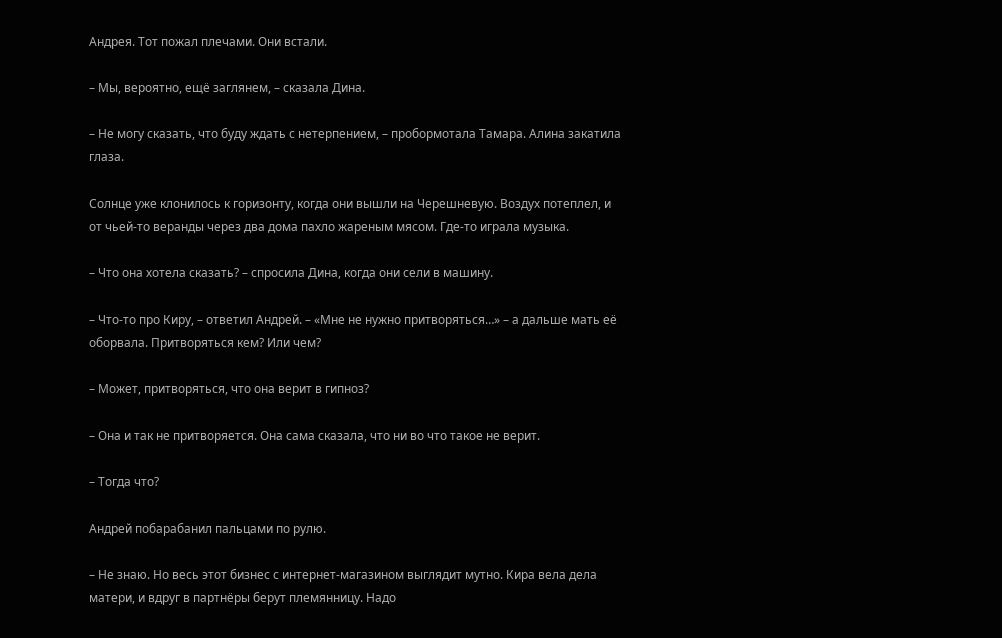Андрея. Тот пожал плечами. Они встали.

– Мы, вероятно, ещё заглянем, – сказала Дина.

– Не могу сказать, что буду ждать с нетерпением, – пробормотала Тамара. Алина закатила глаза.

Солнце уже клонилось к горизонту, когда они вышли на Черешневую. Воздух потеплел, и от чьей-то веранды через два дома пахло жареным мясом. Где-то играла музыка.

– Что она хотела сказать? – спросила Дина, когда они сели в машину.

– Что-то про Киру, – ответил Андрей. – «Мне не нужно притворяться…» – а дальше мать её оборвала. Притворяться кем? Или чем?

– Может, притворяться, что она верит в гипноз?

– Она и так не притворяется. Она сама сказала, что ни во что такое не верит.

– Тогда что?

Андрей побарабанил пальцами по рулю.

– Не знаю. Но весь этот бизнес с интернет-магазином выглядит мутно. Кира вела дела матери, и вдруг в партнёры берут племянницу. Надо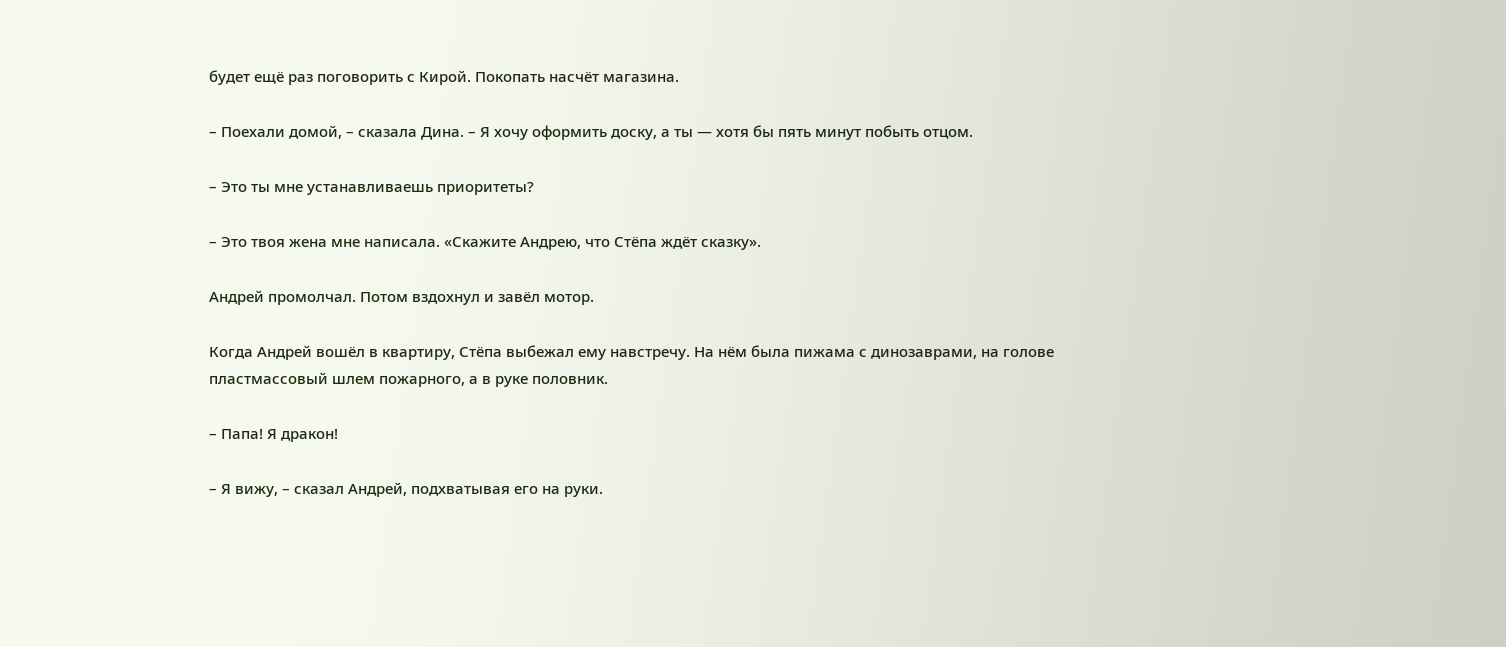будет ещё раз поговорить с Кирой. Покопать насчёт магазина.

– Поехали домой, – сказала Дина. – Я хочу оформить доску, а ты — хотя бы пять минут побыть отцом.

– Это ты мне устанавливаешь приоритеты?

– Это твоя жена мне написала. «Скажите Андрею, что Стёпа ждёт сказку».

Андрей промолчал. Потом вздохнул и завёл мотор.

Когда Андрей вошёл в квартиру, Стёпа выбежал ему навстречу. На нём была пижама с динозаврами, на голове пластмассовый шлем пожарного, а в руке половник.

– Папа! Я дракон!

– Я вижу, – сказал Андрей, подхватывая его на руки.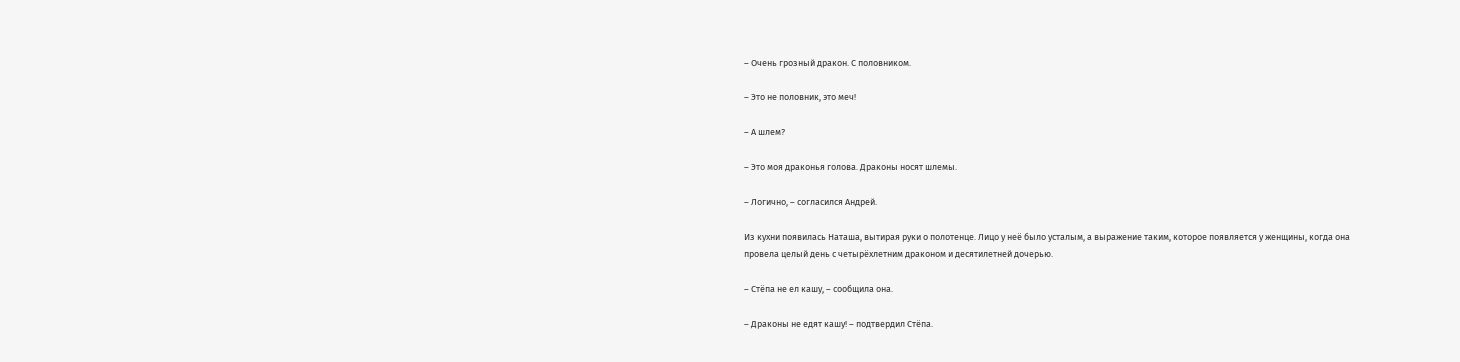– Очень грозный дракон. С половником.

– Это не половник, это меч!

– А шлем?

– Это моя драконья голова. Драконы носят шлемы.

– Логично, – согласился Андрей.

Из кухни появилась Наташа, вытирая руки о полотенце. Лицо у неё было усталым, а выражение таким, которое появляется у женщины, когда она провела целый день с четырёхлетним драконом и десятилетней дочерью.

– Стёпа не ел кашу, – сообщила она.

– Драконы не едят кашу! – подтвердил Стёпа.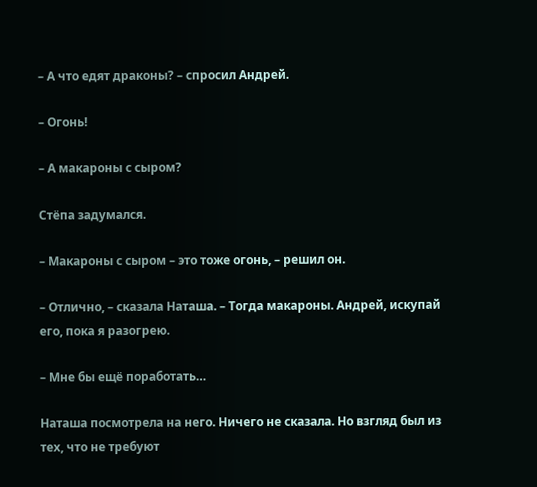– А что едят драконы? – спросил Андрей.

– Огонь!

– А макароны с сыром?

Стёпа задумался.

– Макароны с сыром – это тоже огонь, – решил он.

– Отлично, – сказала Наташа. – Тогда макароны. Андрей, искупай его, пока я разогрею.

– Мне бы ещё поработать…

Наташа посмотрела на него. Ничего не сказала. Но взгляд был из тех, что не требуют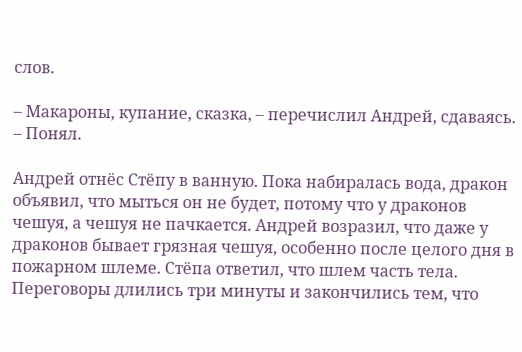слов.

– Макароны, купание, сказка, – перечислил Андрей, сдаваясь. – Понял.

Андрей отнёс Стёпу в ванную. Пока набиралась вода, дракон объявил, что мыться он не будет, потому что у драконов чешуя, а чешуя не пачкается. Андрей возразил, что даже у драконов бывает грязная чешуя, особенно после целого дня в пожарном шлеме. Стёпа ответил, что шлем часть тела. Переговоры длились три минуты и закончились тем, что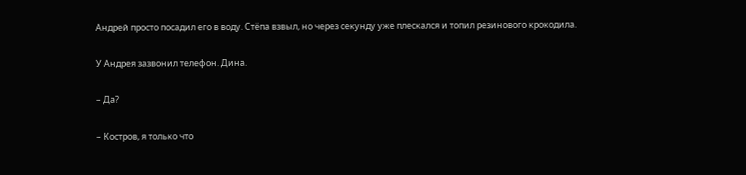Андрей просто посадил его в воду. Стёпа взвыл, но через секунду уже плескался и топил резинового крокодила.

У Андрея зазвонил телефон. Дина.

– Да?

– Костров, я только что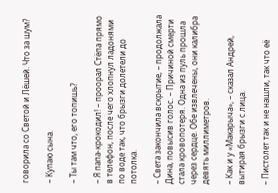говорила со Светой и Лёшей. Что за шум?

– Купаю сына.

– Ты там что, его топишь?

– Я папа-крокодил! – проорал Стёпа прямо в телефон, после чего хлопнул ладонями по воде так, что брызги долетели до потолка.

– Света закончила вскрытие, – продолжала Дина, повысив голос. – Причиной смерти стала кровопотеря. Одна из пуль прошла через сердце. Обе извлечены, они калибра девять миллиметров.

– Как и у «Макарыча», – сказал Андрей, вытирая брызги с лица.

– Пистолет так и не нашли, так что её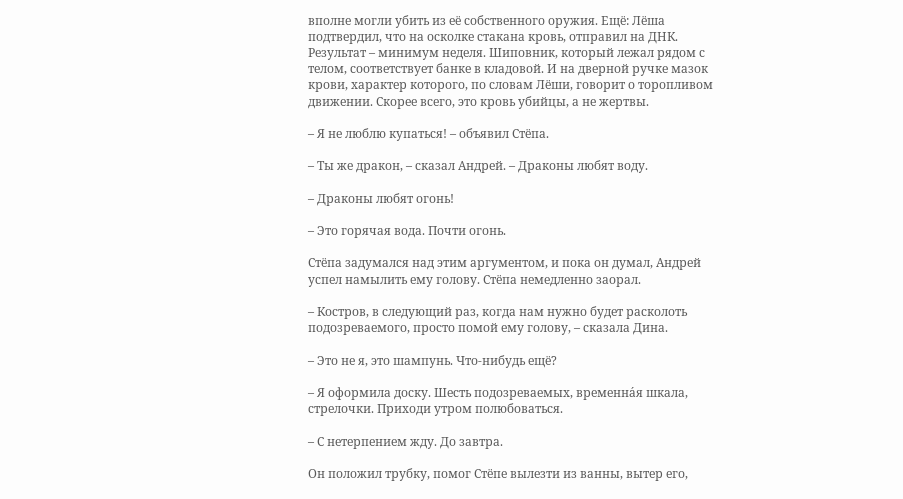вполне могли убить из её собственного оружия. Ещё: Лёша подтвердил, что на осколке стакана кровь, отправил на ДНК. Результат – минимум неделя. Шиповник, который лежал рядом с телом, соответствует банке в кладовой. И на дверной ручке мазок крови, характер которого, по словам Лёши, говорит о торопливом движении. Скорее всего, это кровь убийцы, а не жертвы.

– Я не люблю купаться! – объявил Стёпа.

– Ты же дракон, – сказал Андрей. – Драконы любят воду.

– Драконы любят огонь!

– Это горячая вода. Почти огонь.

Стёпа задумался над этим аргументом, и пока он думал, Андрей успел намылить ему голову. Стёпа немедленно заорал.

– Костров, в следующий раз, когда нам нужно будет расколоть подозреваемого, просто помой ему голову, – сказала Дина.

– Это не я, это шампунь. Что-нибудь ещё?

– Я оформила доску. Шесть подозреваемых, временна́я шкала, стрелочки. Приходи утром полюбоваться.

– С нетерпением жду. До завтра.

Он положил трубку, помог Стёпе вылезти из ванны, вытер его,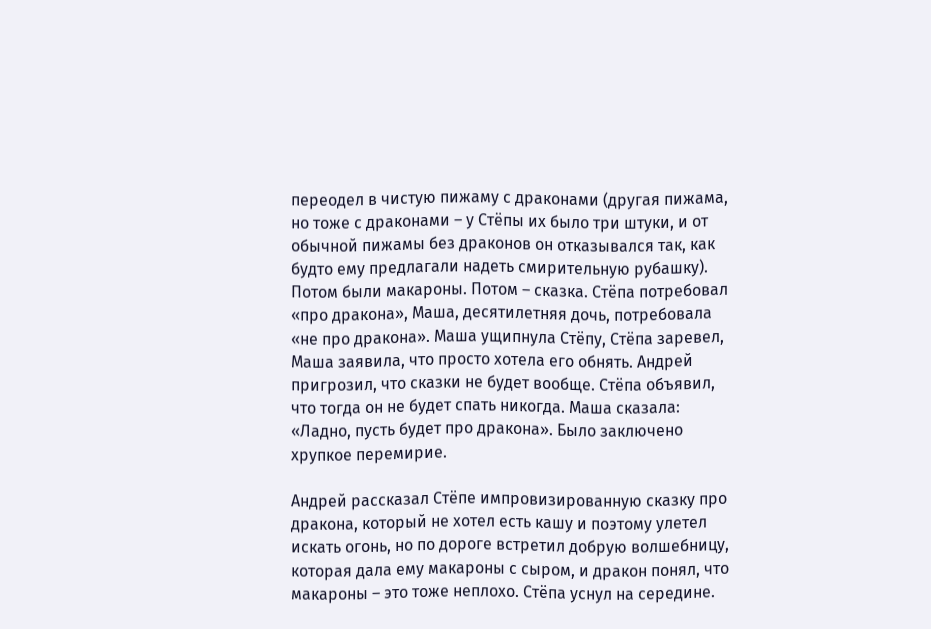переодел в чистую пижаму с драконами (другая пижама, но тоже с драконами – у Стёпы их было три штуки, и от обычной пижамы без драконов он отказывался так, как будто ему предлагали надеть смирительную рубашку). Потом были макароны. Потом – сказка. Стёпа потребовал «про дракона», Маша, десятилетняя дочь, потребовала «не про дракона». Маша ущипнула Стёпу, Стёпа заревел, Маша заявила, что просто хотела его обнять. Андрей пригрозил, что сказки не будет вообще. Стёпа объявил, что тогда он не будет спать никогда. Маша сказала: «Ладно, пусть будет про дракона». Было заключено хрупкое перемирие.

Андрей рассказал Стёпе импровизированную сказку про дракона, который не хотел есть кашу и поэтому улетел искать огонь, но по дороге встретил добрую волшебницу, которая дала ему макароны с сыром, и дракон понял, что макароны – это тоже неплохо. Стёпа уснул на середине.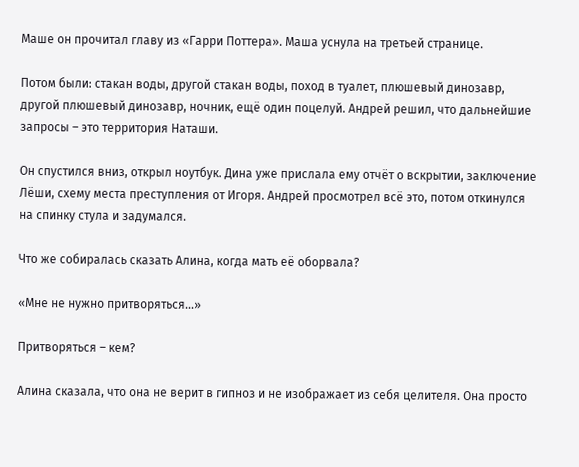Маше он прочитал главу из «Гарри Поттера». Маша уснула на третьей странице.

Потом были: стакан воды, другой стакан воды, поход в туалет, плюшевый динозавр, другой плюшевый динозавр, ночник, ещё один поцелуй. Андрей решил, что дальнейшие запросы – это территория Наташи.

Он спустился вниз, открыл ноутбук. Дина уже прислала ему отчёт о вскрытии, заключение Лёши, схему места преступления от Игоря. Андрей просмотрел всё это, потом откинулся на спинку стула и задумался.

Что же собиралась сказать Алина, когда мать её оборвала?

«Мне не нужно притворяться…»

Притворяться – кем?

Алина сказала, что она не верит в гипноз и не изображает из себя целителя. Она просто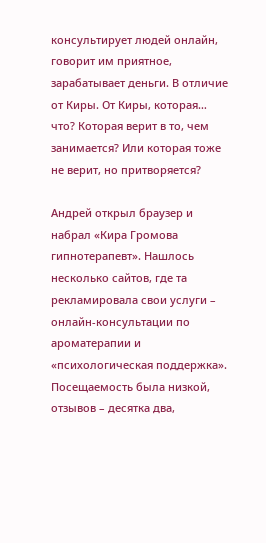консультирует людей онлайн, говорит им приятное, зарабатывает деньги. В отличие от Киры. От Киры, которая… что? Которая верит в то, чем занимается? Или которая тоже не верит, но притворяется?

Андрей открыл браузер и набрал «Кира Громова гипнотерапевт». Нашлось несколько сайтов, где та рекламировала свои услуги – онлайн-консультации по ароматерапии и «психологическая поддержка». Посещаемость была низкой, отзывов – десятка два,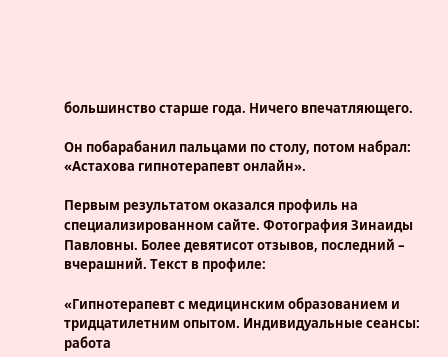большинство старше года. Ничего впечатляющего.

Он побарабанил пальцами по столу, потом набрал: «Астахова гипнотерапевт онлайн».

Первым результатом оказался профиль на специализированном сайте. Фотография Зинаиды Павловны. Более девятисот отзывов, последний – вчерашний. Текст в профиле:

«Гипнотерапевт с медицинским образованием и тридцатилетним опытом. Индивидуальные сеансы: работа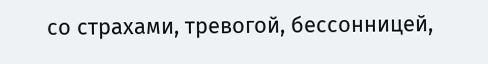со страхами, тревогой, бессонницей,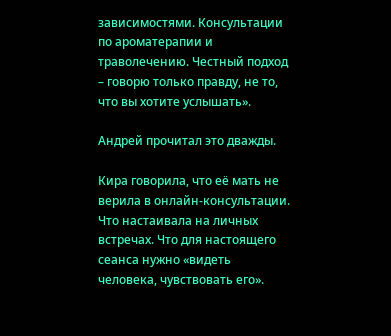зависимостями. Консультации по ароматерапии и траволечению. Честный подход – говорю только правду, не то, что вы хотите услышать».

Андрей прочитал это дважды.

Кира говорила, что её мать не верила в онлайн-консультации. Что настаивала на личных встречах. Что для настоящего сеанса нужно «видеть человека, чувствовать его».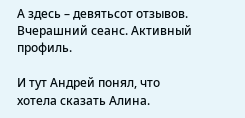А здесь – девятьсот отзывов. Вчерашний сеанс. Активный профиль.

И тут Андрей понял, что хотела сказать Алина.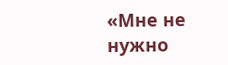«Мне не нужно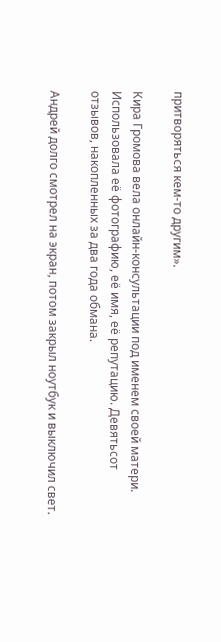притворяться кем-то другим».

Кира Громова вела онлайн-консультации под именем своей матери. Использовала её фотографию, её имя, её репутацию. Девятьсот отзывов, накопленных за два года обмана.

Андрей долго смотрел на экран, потом закрыл ноутбук и выключил свет.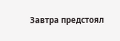Завтра предстоял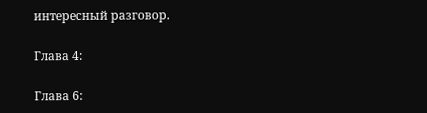интересный разговор.

Глава 4:

Глава 6: